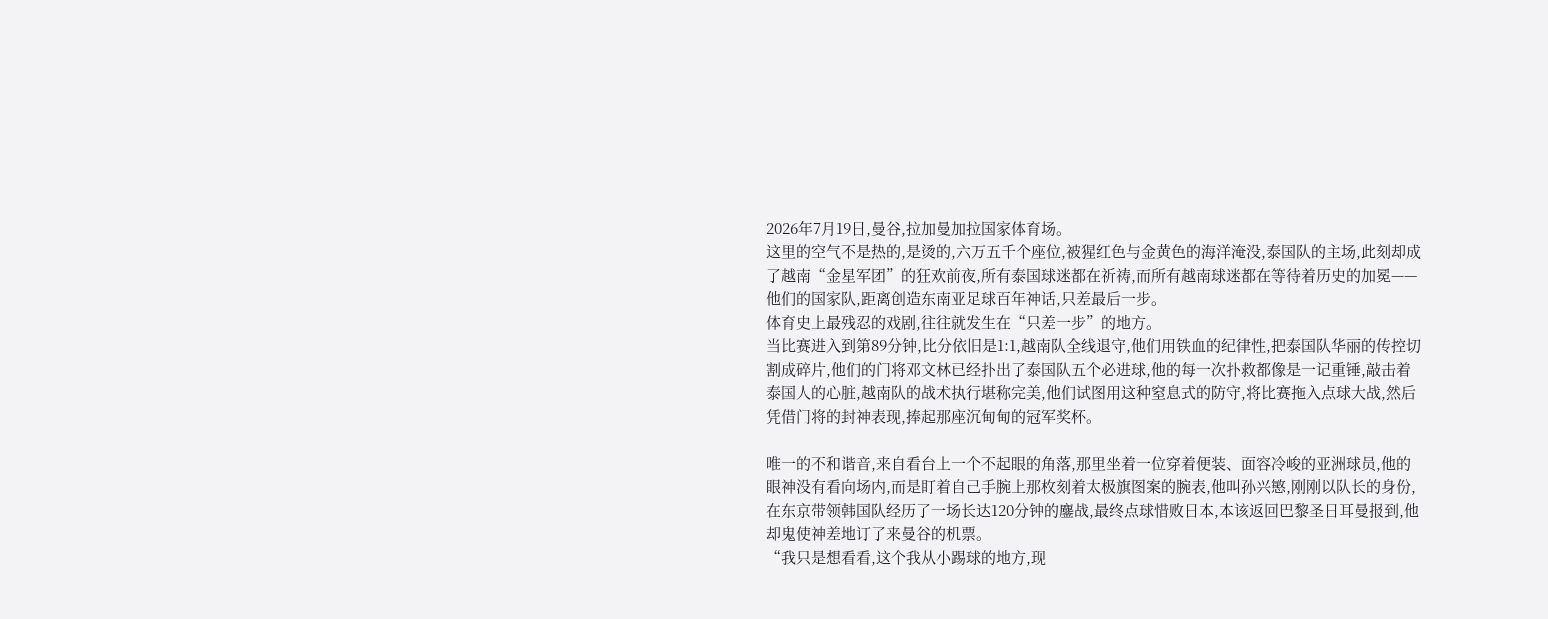2026年7月19日,曼谷,拉加曼加拉国家体育场。
这里的空气不是热的,是烫的,六万五千个座位,被猩红色与金黄色的海洋淹没,泰国队的主场,此刻却成了越南“金星军团”的狂欢前夜,所有泰国球迷都在祈祷,而所有越南球迷都在等待着历史的加冕——他们的国家队,距离创造东南亚足球百年神话,只差最后一步。
体育史上最残忍的戏剧,往往就发生在“只差一步”的地方。
当比赛进入到第89分钟,比分依旧是1:1,越南队全线退守,他们用铁血的纪律性,把泰国队华丽的传控切割成碎片,他们的门将邓文林已经扑出了泰国队五个必进球,他的每一次扑救都像是一记重锤,敲击着泰国人的心脏,越南队的战术执行堪称完美,他们试图用这种窒息式的防守,将比赛拖入点球大战,然后凭借门将的封神表现,捧起那座沉甸甸的冠军奖杯。

唯一的不和谐音,来自看台上一个不起眼的角落,那里坐着一位穿着便装、面容冷峻的亚洲球员,他的眼神没有看向场内,而是盯着自己手腕上那枚刻着太极旗图案的腕表,他叫孙兴慜,刚刚以队长的身份,在东京带领韩国队经历了一场长达120分钟的鏖战,最终点球惜败日本,本该返回巴黎圣日耳曼报到,他却鬼使神差地订了来曼谷的机票。
“我只是想看看,这个我从小踢球的地方,现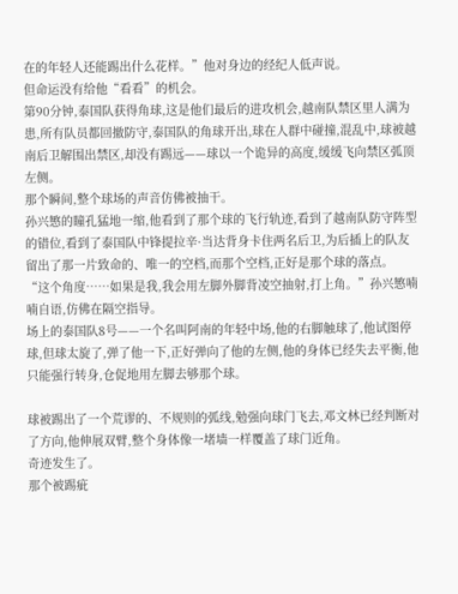在的年轻人还能踢出什么花样。”他对身边的经纪人低声说。
但命运没有给他“看看”的机会。
第90分钟,泰国队获得角球,这是他们最后的进攻机会,越南队禁区里人满为患,所有队员都回撤防守,泰国队的角球开出,球在人群中碰撞,混乱中,球被越南后卫解围出禁区,却没有踢远——球以一个诡异的高度,缓缓飞向禁区弧顶左侧。
那个瞬间,整个球场的声音仿佛被抽干。
孙兴慜的瞳孔猛地一缩,他看到了那个球的飞行轨迹,看到了越南队防守阵型的错位,看到了泰国队中锋提拉辛·当达背身卡住两名后卫,为后插上的队友留出了那一片致命的、唯一的空档,而那个空档,正好是那个球的落点。
“这个角度……如果是我,我会用左脚外脚背凌空抽射,打上角。”孙兴慜喃喃自语,仿佛在隔空指导。
场上的泰国队8号——一个名叫阿南的年轻中场,他的右脚触球了,他试图停球,但球太旋了,弹了他一下,正好弹向了他的左侧,他的身体已经失去平衡,他只能强行转身,仓促地用左脚去够那个球。

球被踢出了一个荒谬的、不规则的弧线,勉强向球门飞去,邓文林已经判断对了方向,他伸展双臂,整个身体像一堵墙一样覆盖了球门近角。
奇迹发生了。
那个被踢疵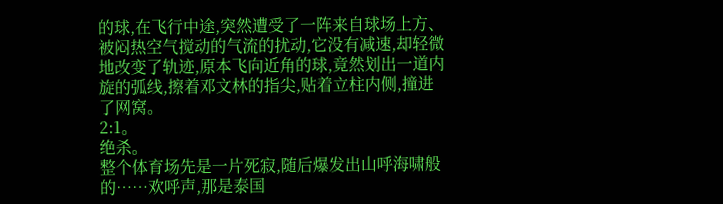的球,在飞行中途,突然遭受了一阵来自球场上方、被闷热空气搅动的气流的扰动,它没有减速,却轻微地改变了轨迹,原本飞向近角的球,竟然划出一道内旋的弧线,擦着邓文林的指尖,贴着立柱内侧,撞进了网窝。
2:1。
绝杀。
整个体育场先是一片死寂,随后爆发出山呼海啸般的……欢呼声,那是泰国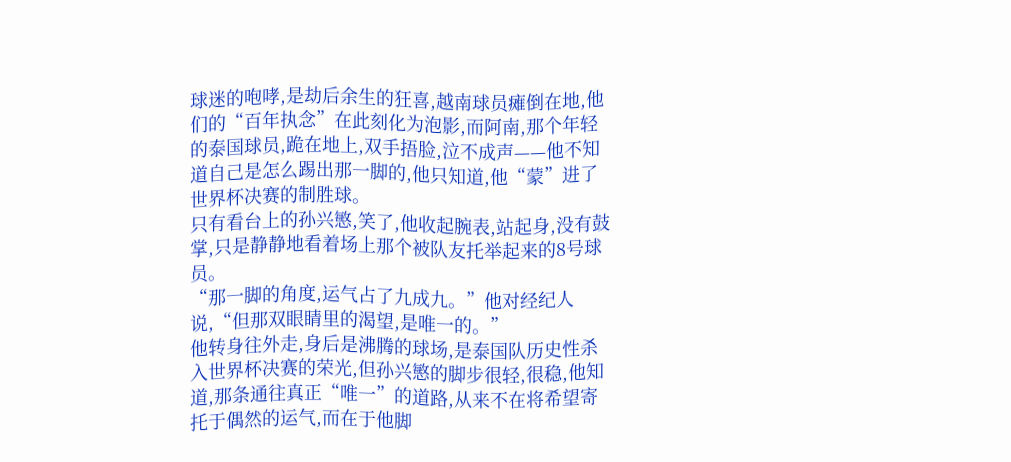球迷的咆哮,是劫后余生的狂喜,越南球员瘫倒在地,他们的“百年执念”在此刻化为泡影,而阿南,那个年轻的泰国球员,跪在地上,双手捂脸,泣不成声——他不知道自己是怎么踢出那一脚的,他只知道,他“蒙”进了世界杯决赛的制胜球。
只有看台上的孙兴慜,笑了,他收起腕表,站起身,没有鼓掌,只是静静地看着场上那个被队友托举起来的8号球员。
“那一脚的角度,运气占了九成九。”他对经纪人说,“但那双眼睛里的渴望,是唯一的。”
他转身往外走,身后是沸腾的球场,是泰国队历史性杀入世界杯决赛的荣光,但孙兴慜的脚步很轻,很稳,他知道,那条通往真正“唯一”的道路,从来不在将希望寄托于偶然的运气,而在于他脚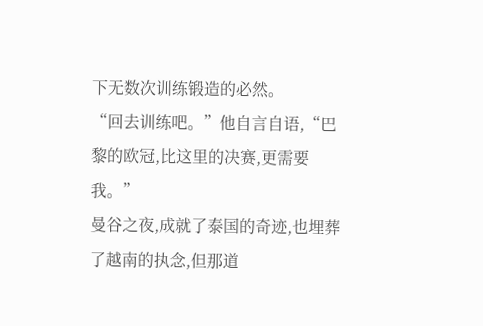下无数次训练锻造的必然。
“回去训练吧。”他自言自语,“巴黎的欧冠,比这里的决赛,更需要我。”
曼谷之夜,成就了泰国的奇迹,也埋葬了越南的执念,但那道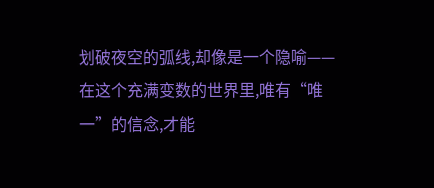划破夜空的弧线,却像是一个隐喻——在这个充满变数的世界里,唯有“唯一”的信念,才能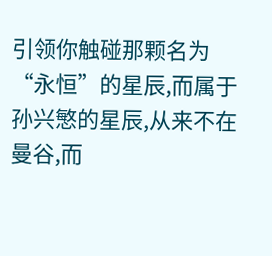引领你触碰那颗名为“永恒”的星辰,而属于孙兴慜的星辰,从来不在曼谷,而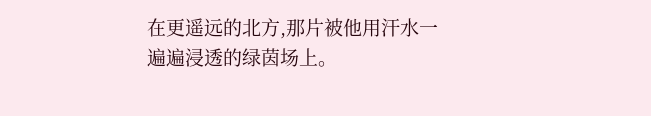在更遥远的北方,那片被他用汗水一遍遍浸透的绿茵场上。